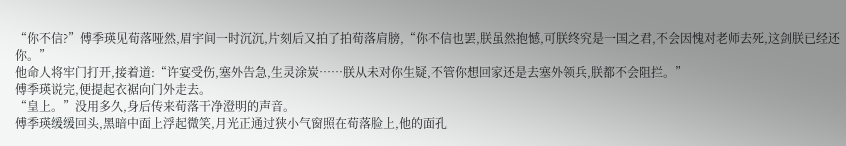“你不信?”傅季瑛见荀落哑然,眉宇间一时沉沉,片刻后又拍了拍荀落肩膀,“你不信也罢,朕虽然抱憾,可朕终究是一国之君,不会因愧对老师去死,这剑朕已经还你。”
他命人将牢门打开,接着道:“许宴受伤,塞外告急,生灵涂炭……朕从未对你生疑,不管你想回家还是去塞外领兵,朕都不会阻拦。”
傅季瑛说完,便提起衣裾向门外走去。
“皇上。”没用多久,身后传来荀落干净澄明的声音。
傅季瑛缓缓回头,黑暗中面上浮起微笑,月光正通过狭小气窗照在荀落脸上,他的面孔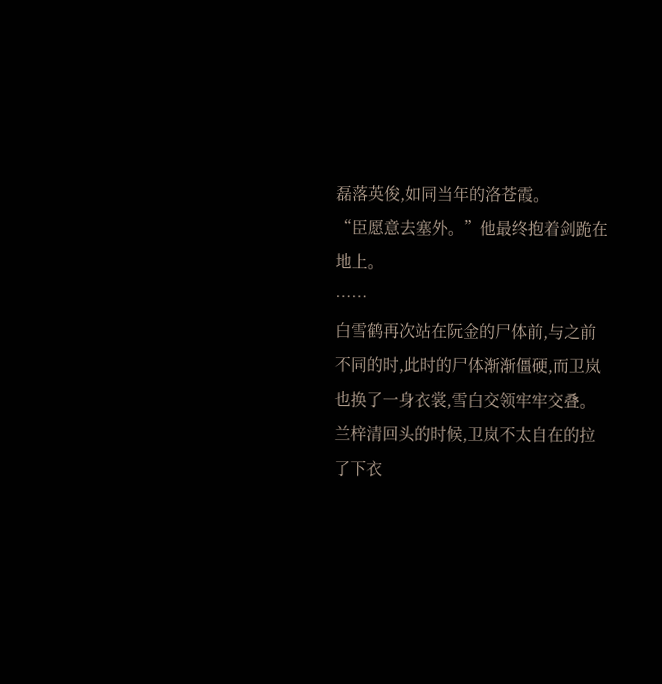磊落英俊,如同当年的洛苍霞。
“臣愿意去塞外。”他最终抱着剑跪在地上。
……
白雪鹤再次站在阮金的尸体前,与之前不同的时,此时的尸体渐渐僵硬,而卫岚也换了一身衣裳,雪白交领牢牢交叠。
兰梓清回头的时候,卫岚不太自在的拉了下衣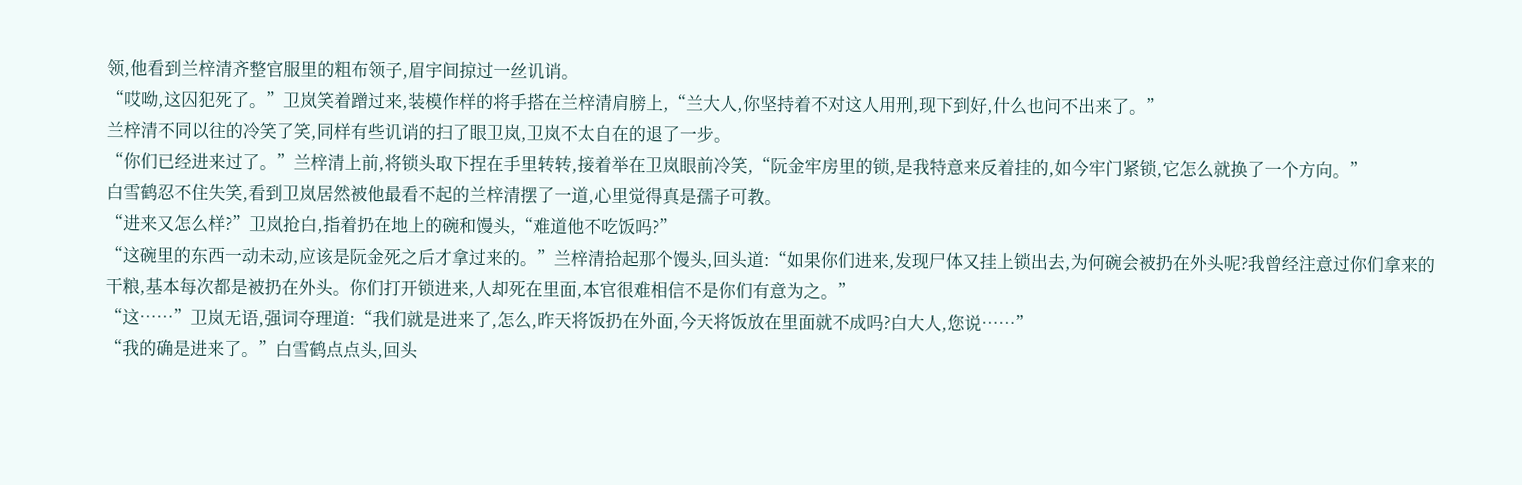领,他看到兰梓清齐整官服里的粗布领子,眉宇间掠过一丝讥诮。
“哎呦,这囚犯死了。”卫岚笑着蹭过来,装模作样的将手搭在兰梓清肩膀上,“兰大人,你坚持着不对这人用刑,现下到好,什么也问不出来了。”
兰梓清不同以往的冷笑了笑,同样有些讥诮的扫了眼卫岚,卫岚不太自在的退了一步。
“你们已经进来过了。”兰梓清上前,将锁头取下捏在手里转转,接着举在卫岚眼前冷笑,“阮金牢房里的锁,是我特意来反着挂的,如今牢门紧锁,它怎么就换了一个方向。”
白雪鹤忍不住失笑,看到卫岚居然被他最看不起的兰梓清摆了一道,心里觉得真是孺子可教。
“进来又怎么样?”卫岚抢白,指着扔在地上的碗和馒头,“难道他不吃饭吗?”
“这碗里的东西一动未动,应该是阮金死之后才拿过来的。”兰梓清拾起那个馒头,回头道:“如果你们进来,发现尸体又挂上锁出去,为何碗会被扔在外头呢?我曾经注意过你们拿来的干粮,基本每次都是被扔在外头。你们打开锁进来,人却死在里面,本官很难相信不是你们有意为之。”
“这……”卫岚无语,强词夺理道:“我们就是进来了,怎么,昨天将饭扔在外面,今天将饭放在里面就不成吗?白大人,您说……”
“我的确是进来了。”白雪鹤点点头,回头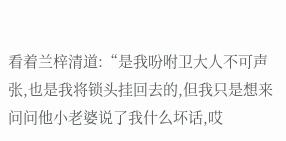看着兰梓清道:“是我吩咐卫大人不可声张,也是我将锁头挂回去的,但我只是想来问问他小老婆说了我什么坏话,哎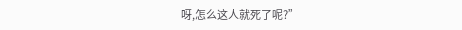呀,怎么这人就死了呢?”